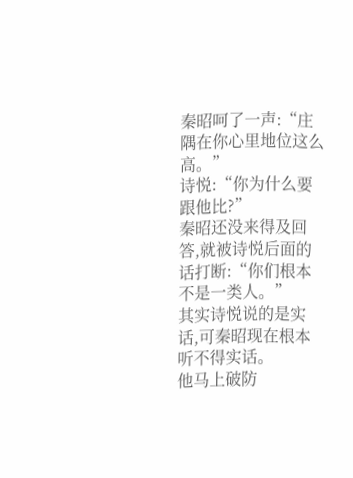秦昭呵了一声:“庄隅在你心里地位这么高。”
诗悦:“你为什么要跟他比?”
秦昭还没来得及回答,就被诗悦后面的话打断:“你们根本不是一类人。”
其实诗悦说的是实话,可秦昭现在根本听不得实话。
他马上破防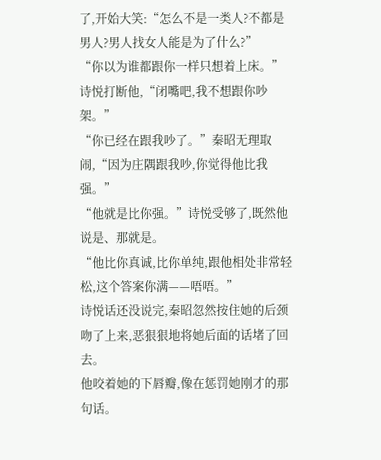了,开始大笑:“怎么不是一类人?不都是男人?男人找女人能是为了什么?”
“你以为谁都跟你一样只想着上床。”诗悦打断他,“闭嘴吧,我不想跟你吵架。”
“你已经在跟我吵了。”秦昭无理取闹,“因为庄隅跟我吵,你觉得他比我强。”
“他就是比你强。”诗悦受够了,既然他说是、那就是。
“他比你真诚,比你单纯,跟他相处非常轻松,这个答案你满——唔唔。”
诗悦话还没说完,秦昭忽然按住她的后颈吻了上来,恶狠狠地将她后面的话堵了回去。
他咬着她的下唇瓣,像在惩罚她刚才的那句话。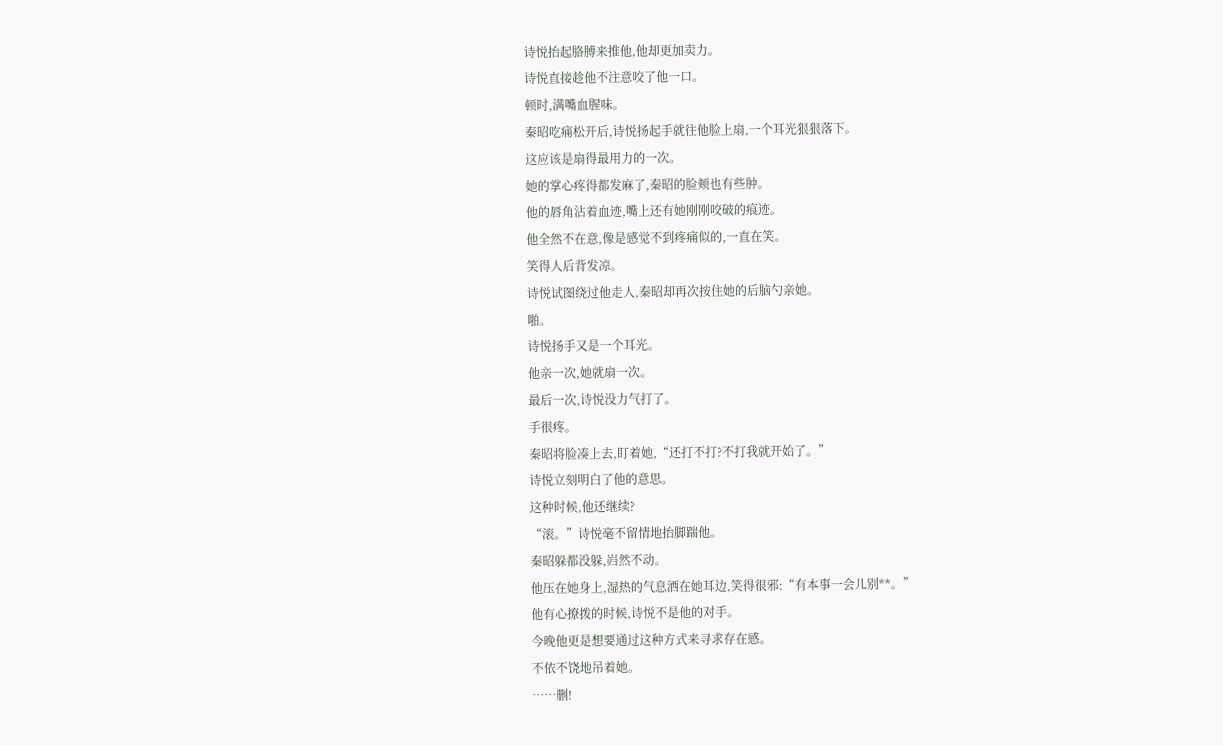诗悦抬起胳膊来推他,他却更加卖力。
诗悦直接趁他不注意咬了他一口。
顿时,满嘴血腥味。
秦昭吃痛松开后,诗悦扬起手就往他脸上扇,一个耳光狠狠落下。
这应该是扇得最用力的一次。
她的掌心疼得都发麻了,秦昭的脸颊也有些肿。
他的唇角沾着血迹,嘴上还有她刚刚咬破的痕迹。
他全然不在意,像是感觉不到疼痛似的,一直在笑。
笑得人后背发凉。
诗悦试图绕过他走人,秦昭却再次按住她的后脑勺亲她。
啪。
诗悦扬手又是一个耳光。
他亲一次,她就扇一次。
最后一次,诗悦没力气打了。
手很疼。
秦昭将脸凑上去,盯着她,“还打不打?不打我就开始了。”
诗悦立刻明白了他的意思。
这种时候,他还继续?
“滚。”诗悦毫不留情地抬脚踹他。
秦昭躲都没躲,岿然不动。
他压在她身上,湿热的气息洒在她耳边,笑得很邪:“有本事一会儿别**。”
他有心撩拨的时候,诗悦不是他的对手。
今晚他更是想要通过这种方式来寻求存在感。
不依不饶地吊着她。
……删!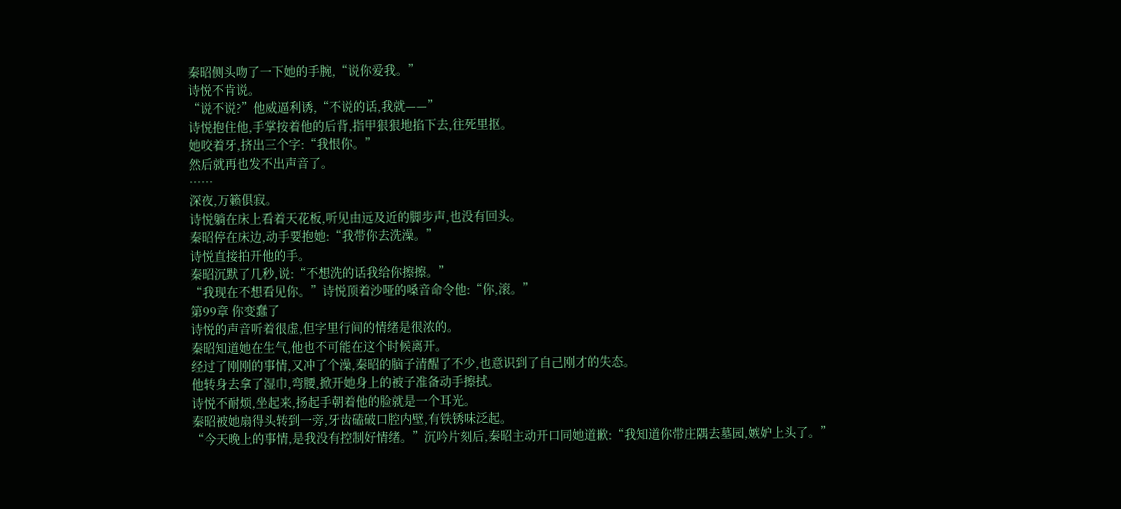秦昭侧头吻了一下她的手腕,“说你爱我。”
诗悦不肯说。
“说不说?”他威逼利诱,“不说的话,我就——”
诗悦抱住他,手掌按着他的后背,指甲狠狠地掐下去,往死里抠。
她咬着牙,挤出三个字:“我恨你。”
然后就再也发不出声音了。
……
深夜,万籁俱寂。
诗悦躺在床上看着天花板,听见由远及近的脚步声,也没有回头。
秦昭停在床边,动手要抱她:“我带你去洗澡。”
诗悦直接拍开他的手。
秦昭沉默了几秒,说:“不想洗的话我给你擦擦。”
“我现在不想看见你。”诗悦顶着沙哑的嗓音命令他:“你,滚。”
第99章 你变蠢了
诗悦的声音听着很虚,但字里行间的情绪是很浓的。
秦昭知道她在生气,他也不可能在这个时候离开。
经过了刚刚的事情,又冲了个澡,秦昭的脑子清醒了不少,也意识到了自己刚才的失态。
他转身去拿了湿巾,弯腰,掀开她身上的被子准备动手擦拭。
诗悦不耐烦,坐起来,扬起手朝着他的脸就是一个耳光。
秦昭被她扇得头转到一旁,牙齿磕破口腔内壁,有铁锈味泛起。
“今天晚上的事情,是我没有控制好情绪。”沉吟片刻后,秦昭主动开口同她道歉:“我知道你带庄隅去墓园,嫉妒上头了。”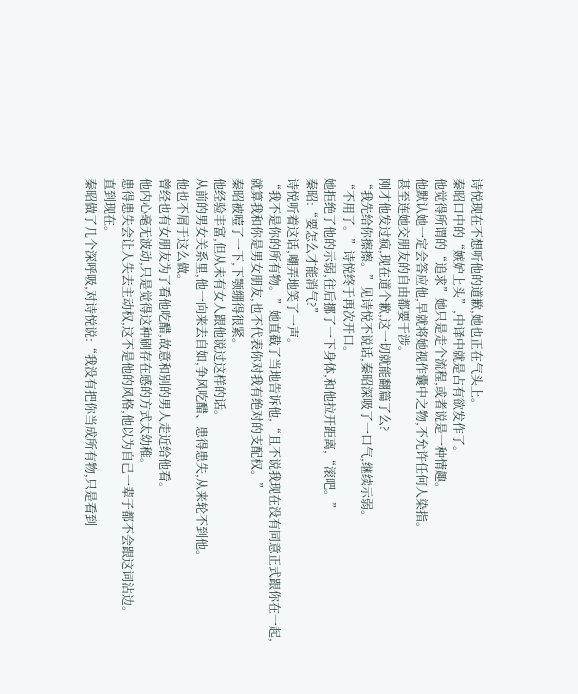诗悦现在不想听他的道歉,她也正在气头上。
秦昭口中的“嫉妒上头”,中译中就是占有欲发作了。
他觉得所谓的“追求”她只是走个流程,或者说是一种情趣。
他默认她一定会答应他,早就将她视作囊中之物,不允许任何人染指。
甚至连她交朋友的自由都要干涉。
刚才他发过疯,现在道个歉,这一切就能翻篇了么?
“我先给你擦擦。”见诗悦不说话,秦昭深吸了一口气,继续示弱。
“不用了。”诗悦终于再次开口。
她拒绝了他的示弱,往后挪了一下身体,和他拉开距离,“滚吧。”
秦昭:“要怎么才能消气?”
诗悦听着这话,嘲弄地笑了一声。
“我不是你的所有物。”她直截了当地告诉他,“且不说我现在没有同意正式跟你在一起,就算我和你是男女朋友,也不代表你对我有绝对的支配权。”
秦昭被噎了一下,下颚绷得很紧。
他经验丰富,但从未有女人跟他说过这样的话。
从前的男女关系里,他一向来去自如,争风吃醋、患得患失,从来轮不到他。
他也不屑于这么做。
曾经也有女朋友为了看他吃醋,故意和别的男人走近给他看。
他内心毫无波动,只是觉得这种刷存在感的方式太幼稚。
患得患失会让人失去主动权,这不是他的风格,他以为自己一辈子都不会跟这词沾边。
直到现在。
秦昭做了几个深呼吸,对诗悦说:“我没有把你当成所有物,只是看到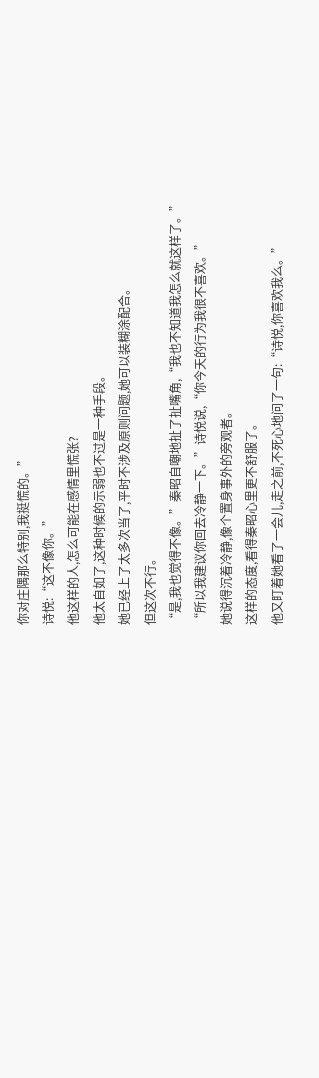你对庄隅那么特别,我挺慌的。”
诗悦:“这不像你。”
他这样的人,怎么可能在感情里慌张?
他太自如了,这种时候的示弱也不过是一种手段。
她已经上了太多次当了,平时不涉及原则问题,她可以装糊涂配合。
但这次不行。
“是,我也觉得不像。”秦昭自嘲地扯了扯嘴角,“我也不知道我怎么就这样了。”
“所以我建议你回去冷静一下。”诗悦说,“你今天的行为我很不喜欢。”
她说得沉着冷静,像个置身事外的旁观者。
这样的态度,看得秦昭心里更不舒服了。
他又盯着她看了一会儿,走之前,不死心地问了一句:“诗悦,你喜欢我么。”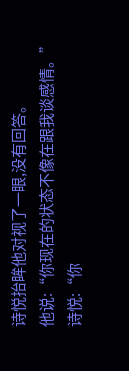诗悦抬眸他对视了一眼,没有回答。
他说:“你现在的状态不像在跟我谈感情。”
诗悦:“你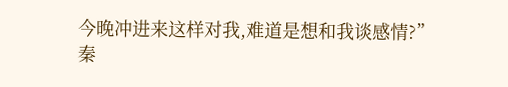今晚冲进来这样对我,难道是想和我谈感情?”
秦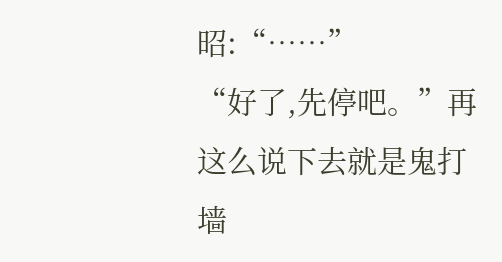昭:“……”
“好了,先停吧。”再这么说下去就是鬼打墙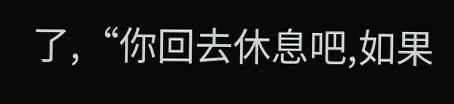了,“你回去休息吧,如果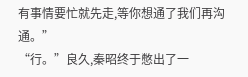有事情要忙就先走,等你想通了我们再沟通。”
“行。”良久,秦昭终于憋出了一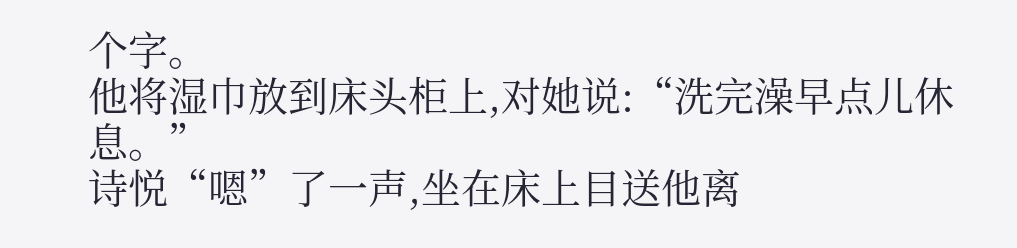个字。
他将湿巾放到床头柜上,对她说:“洗完澡早点儿休息。”
诗悦“嗯”了一声,坐在床上目送他离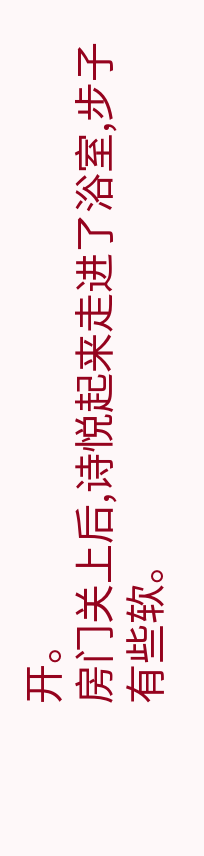开。
房门关上后,诗悦起来走进了浴室,步子有些软。